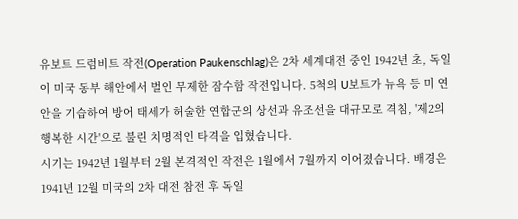유보트 드럼비트 작전(Operation Paukenschlag)은 2차 세계대전 중인 1942년 초, 독일이 미국 동부 해안에서 벌인 무제한 잠수함 작전입니다. 5척의 U보트가 뉴욕 등 미 연안을 기습하여 방어 태세가 허술한 연합군의 상선과 유조선을 대규모로 격침, '제2의 행복한 시간'으로 불린 치명적인 타격을 입혔습니다.
시기는 1942년 1월부터 2월 본격적인 작전은 1월에서 7월까지 이어졌습니다. 배경은 1941년 12월 미국의 2차 대전 참전 후 독일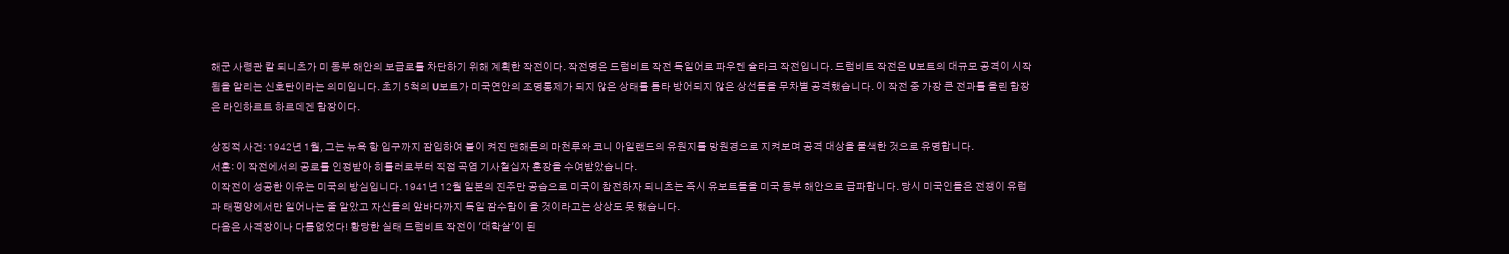해군 사령관 칼 되니츠가 미 동부 해안의 보급로를 차단하기 위해 계획한 작전이다. 작전명은 드럼비트 작전 독일어로 파우켄 슐라크 작전입니다. 드럼비트 작전은 U보트의 대규모 공격이 시작됨을 알리는 신호탄이라는 의미입니다. 초기 5척의 U보트가 미국연안의 조명통제가 되지 않은 상태를 틈타 방어되지 않은 상선들을 무차별 공격했습니다. 이 작전 중 가장 큰 전과를 올린 함장은 라인하르트 하르데겐 함장이다.

상징적 사건: 1942년 1월, 그는 뉴욕 항 입구까지 잠입하여 불이 켜진 맨해튼의 마천루와 코니 아일랜드의 유원지를 망원경으로 지켜보며 공격 대상을 물색한 것으로 유명합니다.
서훈: 이 작전에서의 공로를 인정받아 히틀러로부터 직접 곡엽 기사철십자 훈장을 수여받았습니다.
이작전이 성공한 이유는 미국의 방심입니다. 1941년 12월 일본의 진주만 공습으로 미국이 참전하자 되니츠는 즉시 유보트들을 미국 동부 해안으로 급파합니다. 당시 미국인들은 전쟁이 유럽과 태평양에서만 일어나는 줄 알았고 자신들의 앞바다까지 독일 잠수함이 올 것이라고는 상상도 못 했습니다.
다음은 사격장이나 다름없었다! 황당한 실태 드럼비트 작전이 '대학살'이 된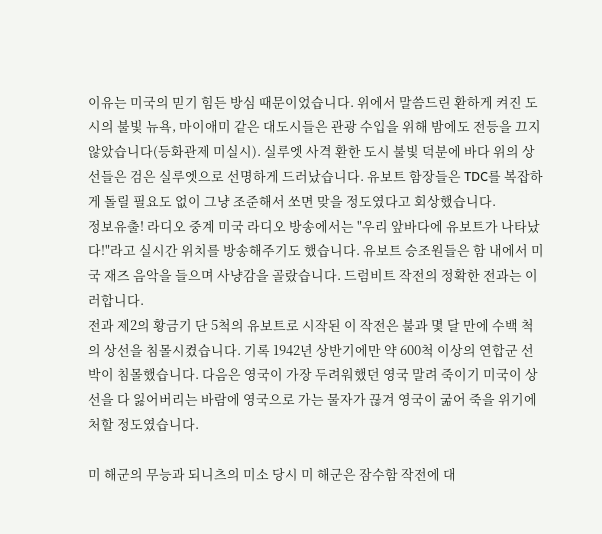이유는 미국의 믿기 힘든 방심 때문이었습니다. 위에서 말씀드린 환하게 켜진 도시의 불빛 뉴욕, 마이애미 같은 대도시들은 관광 수입을 위해 밤에도 전등을 끄지 않았습니다(등화관제 미실시). 실루엣 사격 환한 도시 불빛 덕분에 바다 위의 상선들은 검은 실루엣으로 선명하게 드러났습니다. 유보트 함장들은 TDC를 복잡하게 돌릴 필요도 없이 그냥 조준해서 쏘면 맞을 정도였다고 회상했습니다.
정보유출! 라디오 중계 미국 라디오 방송에서는 "우리 앞바다에 유보트가 나타났다!"라고 실시간 위치를 방송해주기도 했습니다. 유보트 승조원들은 함 내에서 미국 재즈 음악을 들으며 사냥감을 골랐습니다. 드럼비트 작전의 정확한 전과는 이러합니다.
전과 제2의 황금기 단 5척의 유보트로 시작된 이 작전은 불과 몇 달 만에 수백 척의 상선을 침몰시켰습니다. 기록 1942년 상반기에만 약 600척 이상의 연합군 선박이 침몰했습니다. 다음은 영국이 가장 두려워했던 영국 말려 죽이기 미국이 상선을 다 잃어버리는 바람에 영국으로 가는 물자가 끊겨 영국이 굶어 죽을 위기에 처할 정도였습니다.

미 해군의 무능과 되니츠의 미소 당시 미 해군은 잠수함 작전에 대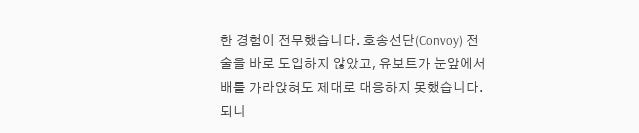한 경험이 전무했습니다. 호송선단(Convoy) 전술을 바로 도입하지 않았고, 유보트가 눈앞에서 배를 가라앉혀도 제대로 대응하지 못했습니다. 되니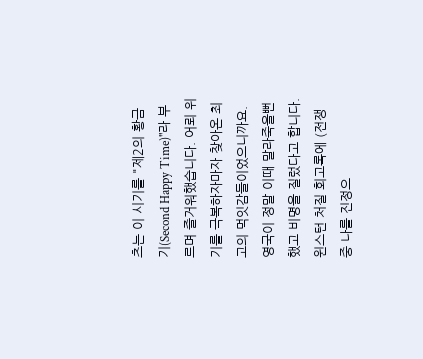츠는 이 시기를 "제2의 황금기(Second Happy Time)"라 부르며 즐거워했습니다. 어뢰 위기를 극복하자마자 찾아온 최고의 먹잇감들이었으니까요. 영국이 정말 이때 말라죽을뻔했고 비명을 질렀다고 합니다. 윈스턴 처질 회고록에 (전쟁 중 나를 진정으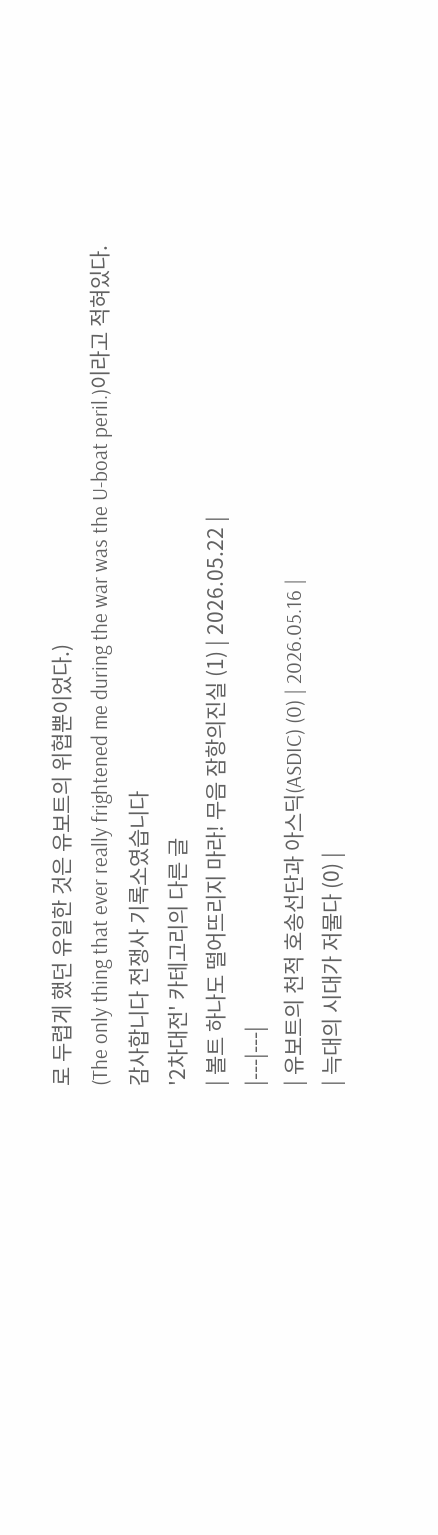로 두렵게 했던 유일한 것은 유보트의 위협뿐이었다.)
(The only thing that ever really frightened me during the war was the U-boat peril.)이라고 적혀있다.
감사합니다 전쟁사 기록소였습니다
'2차대전' 카테고리의 다른 글
| 볼트 하나도 떨어뜨리지 마라! 무음 잠항의진실 (1) | 2026.05.22 |
|---|---|
| 유보트의 천적 호송선단과 아스딕(ASDIC) (0) | 2026.05.16 |
| 늑대의 시대가 저물다 (0) |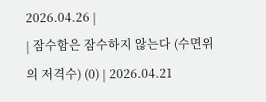2026.04.26 |
| 잠수함은 잠수하지 않는다 (수면위의 저격수) (0) | 2026.04.21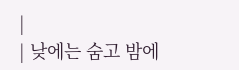|
| 낮에는 숨고 밤에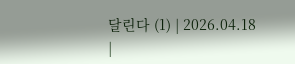달린다 (1) | 2026.04.18 |